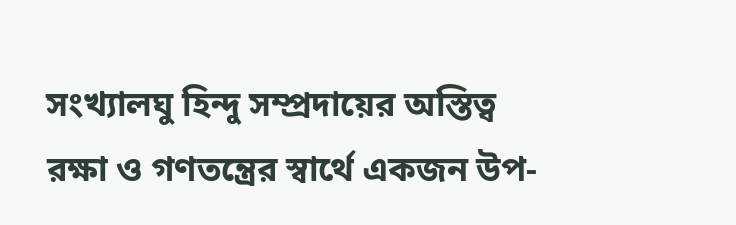সংখ্যালঘু হিন্দু সম্প্রদায়ের অস্তিত্ব রক্ষা ও গণতন্ত্রের স্বার্থে একজন উপ-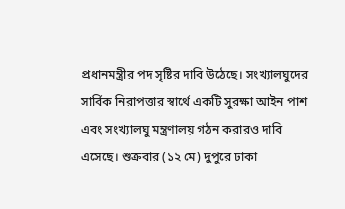প্রধানমন্ত্রীর পদ সৃষ্টির দাবি উঠেছে। সংখ্যালঘুদের সার্বিক নিরাপত্তার স্বার্থে একটি সুরক্ষা আইন পাশ এবং সংখ্যালঘু মন্ত্রণালয় গঠন করারও দাবি এসেছে। শুক্রবার (১২ মে) দুপুরে ঢাকা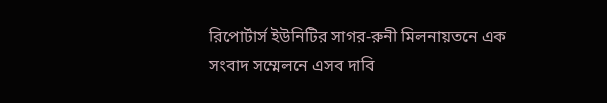রিপোর্টার্স ইউনিটির সাগর-রুনী মিলনায়তনে এক সংবাদ সম্মেলনে এসব দাবি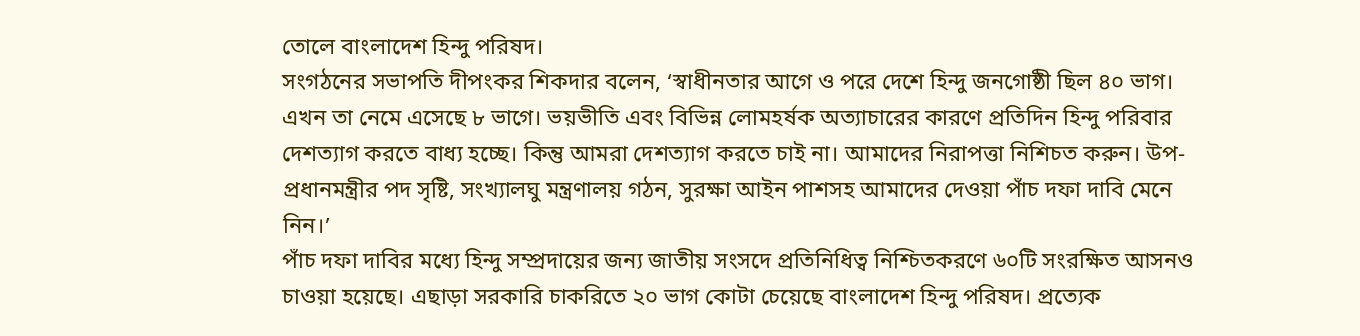তোলে বাংলাদেশ হিন্দু পরিষদ।
সংগঠনের সভাপতি দীপংকর শিকদার বলেন, ‘স্বাধীনতার আগে ও পরে দেশে হিন্দু জনগোষ্ঠী ছিল ৪০ ভাগ। এখন তা নেমে এসেছে ৮ ভাগে। ভয়ভীতি এবং বিভিন্ন লোমহর্ষক অত্যাচারের কারণে প্রতিদিন হিন্দু পরিবার দেশত্যাগ করতে বাধ্য হচ্ছে। কিন্তু আমরা দেশত্যাগ করতে চাই না। আমাদের নিরাপত্তা নিশিচত করুন। উপ-প্রধানমন্ত্রীর পদ সৃষ্টি, সংখ্যালঘু মন্ত্রণালয় গঠন, সুরক্ষা আইন পাশসহ আমাদের দেওয়া পাঁচ দফা দাবি মেনে নিন।’
পাঁচ দফা দাবির মধ্যে হিন্দু সম্প্রদায়ের জন্য জাতীয় সংসদে প্রতিনিধিত্ব নিশ্চিতকরণে ৬০টি সংরক্ষিত আসনও চাওয়া হয়েছে। এছাড়া সরকারি চাকরিতে ২০ ভাগ কোটা চেয়েছে বাংলাদেশ হিন্দু পরিষদ। প্রত্যেক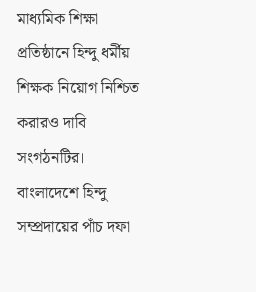মাধ্যমিক শিক্ষা প্রতিষ্ঠানে হিন্দু ধর্মীয় শিক্ষক নিয়োগ নিশ্চিত করারও দাবি সংগঠনটির।
বাংলাদেশে হিন্দু সম্প্রদায়ের পাঁচ দফা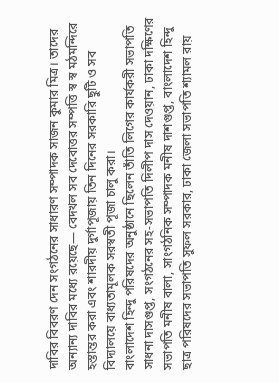দাবির বিবরণ দেন সংগঠনের সাধারণ সম্পাদক সাজন কুমার মিত্র। তাদের অন্যান্য দাবির মধ্যে রয়েছে— বেদখল সব দেবোত্তর সম্পত্তি স্ব স্ব মঠমন্দিরে হস্তান্তর করা এবং শারদীয় দুর্গাপূজায় তিন দিনের সরকারি ছুটি ও সব বিদ্যালয়ে বাধ্যতামূলক সরস্বতী পূজা চালু করা।
বাংলাদেশ হিন্দু পরিষদের অনুষ্ঠানে ছিলেন তাঁতি লিগের কার্যকরী সভাপতি সাধনা দাসগুপ্ত, সংগঠনের সহ-সভাপতি দিলীপ দাস দেওয়ান, ঢাকা দক্ষিণের সভাপতি মনীষ বালা, সাংগঠনিক সম্পাদক মনীষ দাশগুপ্ত, বাংলাদেশ হিন্দু ছাত্র পরিষদের সভাপতি সুফল সরকার, ঢাকা জেলা সভাপতি শ্যামল রায়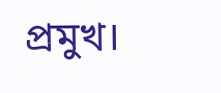প্রমুখ।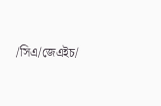/সিএ/জেএইচ/